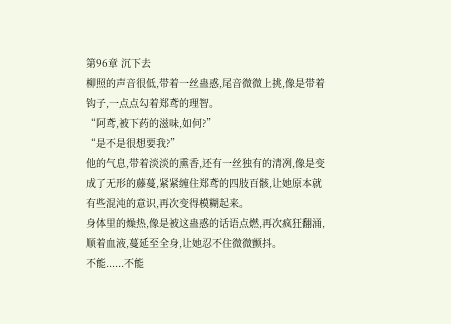第96章 沉下去
柳照的声音很低,带着一丝蛊惑,尾音微微上挑,像是带着钩子,一点点勾着郑鸢的理智。
“阿鸢,被下药的滋味,如何?”
“是不是很想要我?”
他的气息,带着淡淡的熏香,还有一丝独有的清冽,像是变成了无形的藤蔓,紧紧缠住郑鸢的四肢百骸,让她原本就有些混沌的意识,再次变得模糊起来。
身体里的燥热,像是被这蛊惑的话语点燃,再次疯狂翻涌,顺着血液,蔓延至全身,让她忍不住微微颤抖。
不能......不能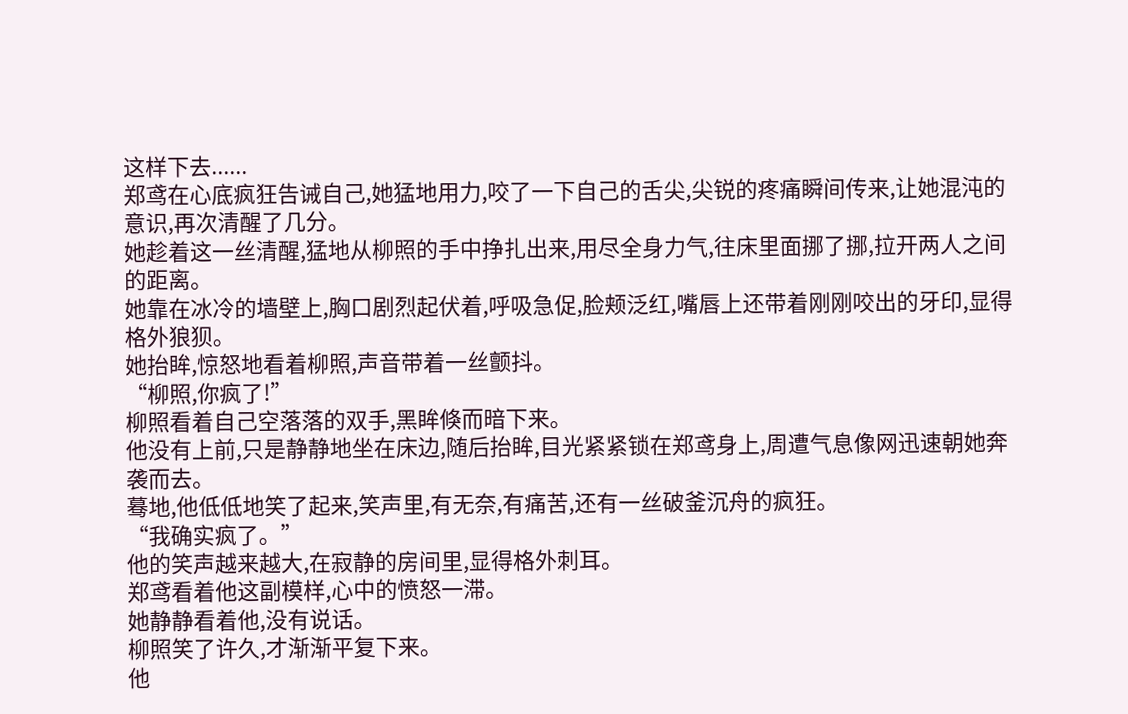这样下去......
郑鸢在心底疯狂告诫自己,她猛地用力,咬了一下自己的舌尖,尖锐的疼痛瞬间传来,让她混沌的意识,再次清醒了几分。
她趁着这一丝清醒,猛地从柳照的手中挣扎出来,用尽全身力气,往床里面挪了挪,拉开两人之间的距离。
她靠在冰冷的墙壁上,胸口剧烈起伏着,呼吸急促,脸颊泛红,嘴唇上还带着刚刚咬出的牙印,显得格外狼狈。
她抬眸,惊怒地看着柳照,声音带着一丝颤抖。
“柳照,你疯了!”
柳照看着自己空落落的双手,黑眸倏而暗下来。
他没有上前,只是静静地坐在床边,随后抬眸,目光紧紧锁在郑鸢身上,周遭气息像网迅速朝她奔袭而去。
蓦地,他低低地笑了起来,笑声里,有无奈,有痛苦,还有一丝破釜沉舟的疯狂。
“我确实疯了。”
他的笑声越来越大,在寂静的房间里,显得格外刺耳。
郑鸢看着他这副模样,心中的愤怒一滞。
她静静看着他,没有说话。
柳照笑了许久,才渐渐平复下来。
他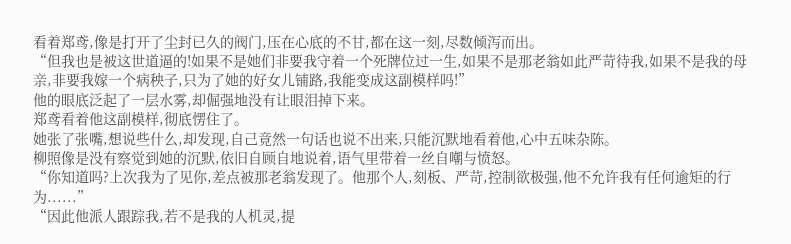看着郑鸢,像是打开了尘封已久的阀门,压在心底的不甘,都在这一刻,尽数倾泻而出。
“但我也是被这世道逼的!如果不是她们非要我守着一个死牌位过一生,如果不是那老翁如此严苛待我,如果不是我的母亲,非要我嫁一个病秧子,只为了她的好女儿铺路,我能变成这副模样吗!”
他的眼底泛起了一层水雾,却倔强地没有让眼泪掉下来。
郑鸢看着他这副模样,彻底愣住了。
她张了张嘴,想说些什么,却发现,自己竟然一句话也说不出来,只能沉默地看着他,心中五味杂陈。
柳照像是没有察觉到她的沉默,依旧自顾自地说着,语气里带着一丝自嘲与愤怒。
“你知道吗?上次我为了见你,差点被那老翁发现了。他那个人,刻板、严苛,控制欲极强,他不允许我有任何逾矩的行为......”
“因此他派人跟踪我,若不是我的人机灵,提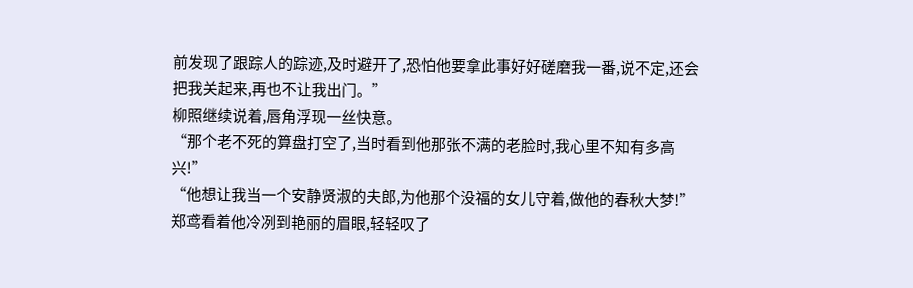前发现了跟踪人的踪迹,及时避开了,恐怕他要拿此事好好磋磨我一番,说不定,还会把我关起来,再也不让我出门。”
柳照继续说着,唇角浮现一丝快意。
“那个老不死的算盘打空了,当时看到他那张不满的老脸时,我心里不知有多高兴!”
“他想让我当一个安静贤淑的夫郎,为他那个没福的女儿守着,做他的春秋大梦!”
郑鸢看着他冷冽到艳丽的眉眼,轻轻叹了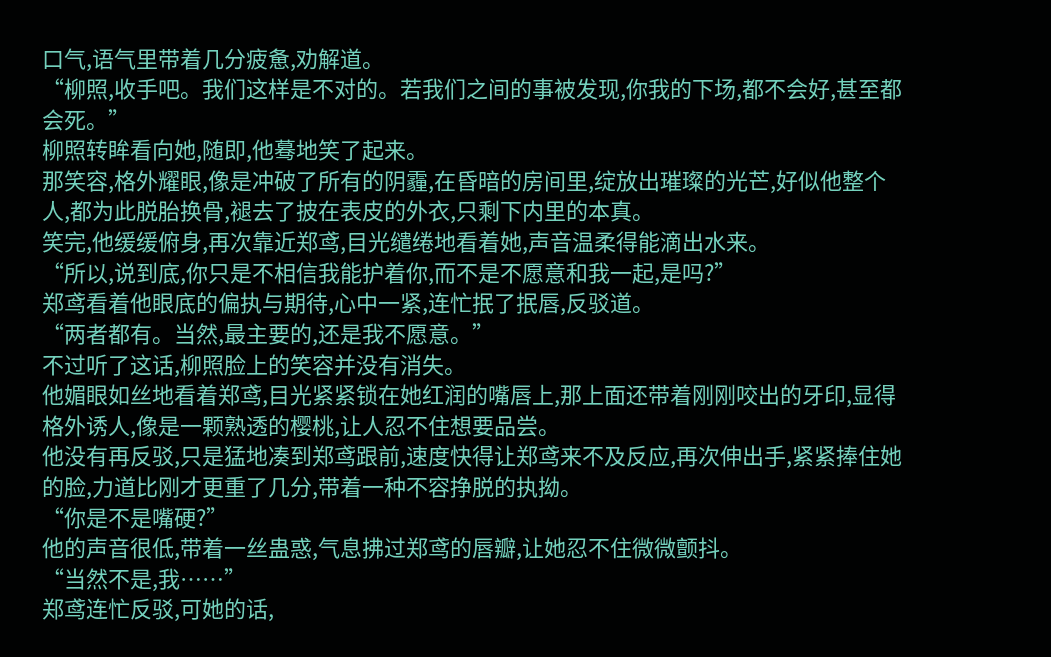口气,语气里带着几分疲惫,劝解道。
“柳照,收手吧。我们这样是不对的。若我们之间的事被发现,你我的下场,都不会好,甚至都会死。”
柳照转眸看向她,随即,他蓦地笑了起来。
那笑容,格外耀眼,像是冲破了所有的阴霾,在昏暗的房间里,绽放出璀璨的光芒,好似他整个人,都为此脱胎换骨,褪去了披在表皮的外衣,只剩下内里的本真。
笑完,他缓缓俯身,再次靠近郑鸢,目光缱绻地看着她,声音温柔得能滴出水来。
“所以,说到底,你只是不相信我能护着你,而不是不愿意和我一起,是吗?”
郑鸢看着他眼底的偏执与期待,心中一紧,连忙抿了抿唇,反驳道。
“两者都有。当然,最主要的,还是我不愿意。”
不过听了这话,柳照脸上的笑容并没有消失。
他媚眼如丝地看着郑鸢,目光紧紧锁在她红润的嘴唇上,那上面还带着刚刚咬出的牙印,显得格外诱人,像是一颗熟透的樱桃,让人忍不住想要品尝。
他没有再反驳,只是猛地凑到郑鸢跟前,速度快得让郑鸢来不及反应,再次伸出手,紧紧捧住她的脸,力道比刚才更重了几分,带着一种不容挣脱的执拗。
“你是不是嘴硬?”
他的声音很低,带着一丝蛊惑,气息拂过郑鸢的唇瓣,让她忍不住微微颤抖。
“当然不是,我……”
郑鸢连忙反驳,可她的话,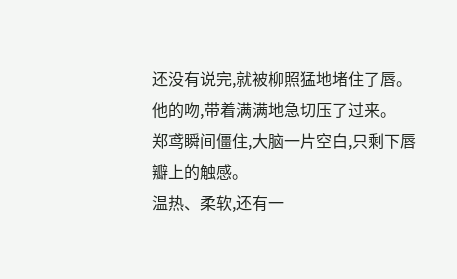还没有说完,就被柳照猛地堵住了唇。
他的吻,带着满满地急切压了过来。
郑鸢瞬间僵住,大脑一片空白,只剩下唇瓣上的触感。
温热、柔软,还有一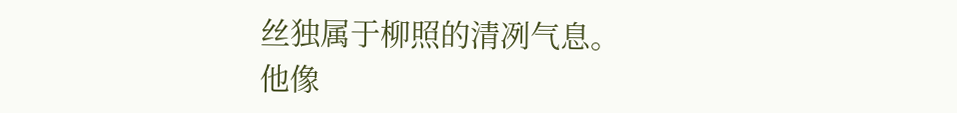丝独属于柳照的清冽气息。
他像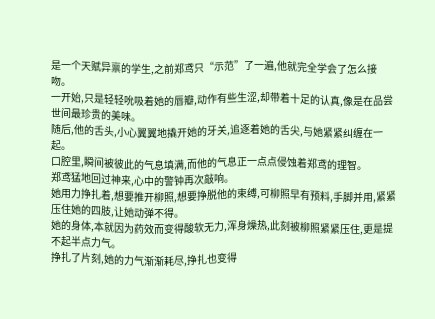是一个天赋异禀的学生,之前郑鸢只“示范”了一遍,他就完全学会了怎么接吻。
一开始,只是轻轻吮吸着她的唇瓣,动作有些生涩,却带着十足的认真,像是在品尝世间最珍贵的美味。
随后,他的舌头,小心翼翼地撬开她的牙关,追逐着她的舌尖,与她紧紧纠缠在一起。
口腔里,瞬间被彼此的气息填满,而他的气息正一点点侵蚀着郑鸢的理智。
郑鸢猛地回过神来,心中的警钟再次敲响。
她用力挣扎着,想要推开柳照,想要挣脱他的束缚,可柳照早有预料,手脚并用,紧紧压住她的四肢,让她动弹不得。
她的身体,本就因为药效而变得酸软无力,浑身燥热,此刻被柳照紧紧压住,更是提不起半点力气。
挣扎了片刻,她的力气渐渐耗尽,挣扎也变得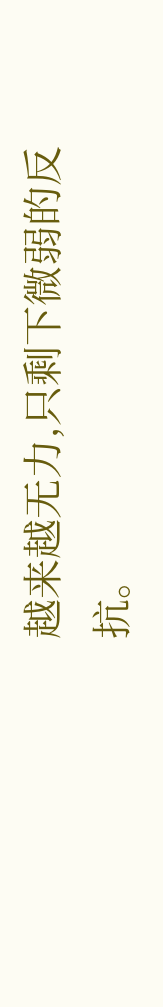越来越无力,只剩下微弱的反抗。